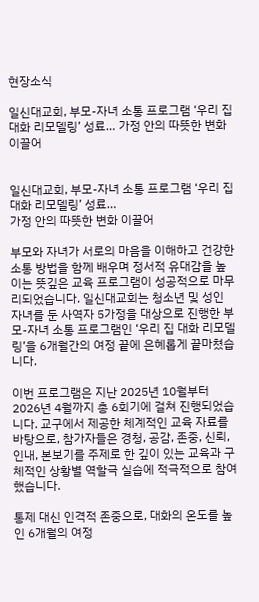현장소식

일신대교회, 부모-자녀 소통 프로그램 ‘우리 집 대화 리모델링’ 성료… 가정 안의 따뜻한 변화 이끌어


일신대교회, 부모-자녀 소통 프로그램 ‘우리 집 대화 리모델링’ 성료…
가정 안의 따뜻한 변화 이끌어

부모와 자녀가 서로의 마음을 이해하고 건강한 소통 방법을 함께 배우며 정서적 유대감을 높이는 뜻깊은 교육 프로그램이 성공적으로 마무리되었습니다. 일신대교회는 청소년 및 성인 자녀를 둔 사역자 5가정을 대상으로 진행한 부모-자녀 소통 프로그램인 ‘우리 집 대화 리모델링’을 6개월간의 여정 끝에 은혜롭게 끝마쳤습니다.

이번 프로그램은 지난 2025년 10월부터 2026년 4월까지 총 6회기에 걸쳐 진행되었습니다. 교구에서 제공한 체계적인 교육 자료를 바탕으로, 참가자들은 경청, 공감, 존중, 신뢰, 인내, 본보기를 주제로 한 깊이 있는 교육과 구체적인 상황별 역할극 실습에 적극적으로 참여했습니다.

통제 대신 인격적 존중으로, 대화의 온도를 높인 6개월의 여정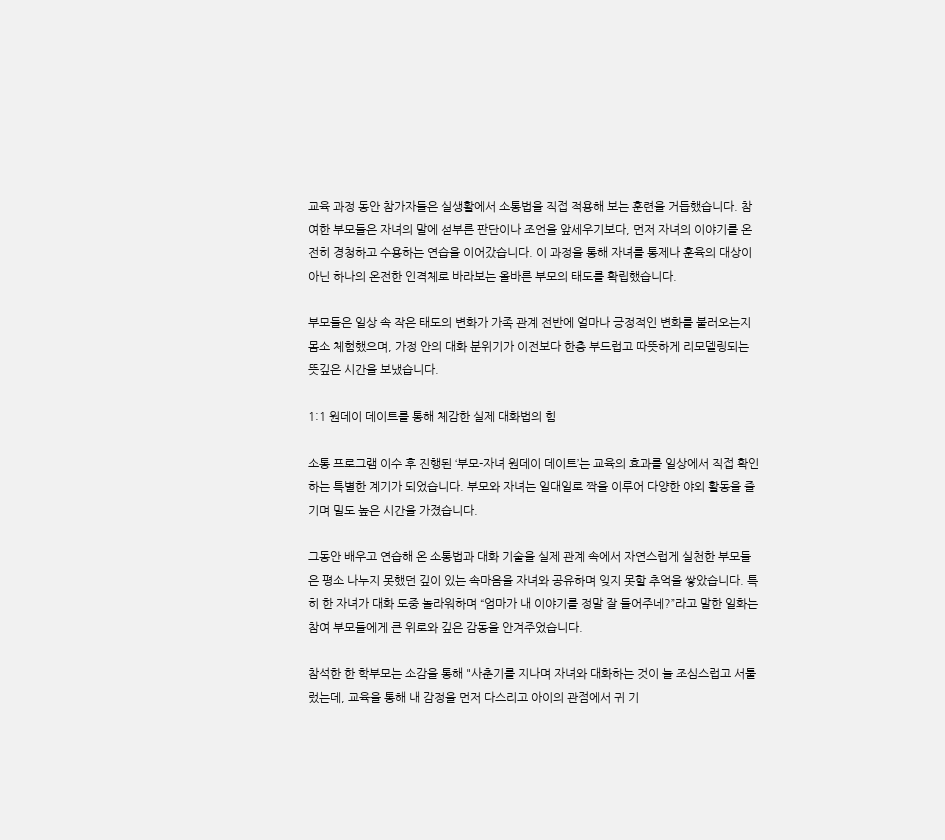교육 과정 동안 참가자들은 실생활에서 소통법을 직접 적용해 보는 훈련을 거듭했습니다. 참여한 부모들은 자녀의 말에 섣부른 판단이나 조언을 앞세우기보다, 먼저 자녀의 이야기를 온전히 경청하고 수용하는 연습을 이어갔습니다. 이 과정을 통해 자녀를 통제나 훈육의 대상이 아닌 하나의 온전한 인격체로 바라보는 올바른 부모의 태도를 확립했습니다.

부모들은 일상 속 작은 태도의 변화가 가족 관계 전반에 얼마나 긍정적인 변화를 불러오는지 몸소 체험했으며, 가정 안의 대화 분위기가 이전보다 한층 부드럽고 따뜻하게 리모델링되는 뜻깊은 시간을 보냈습니다.

1:1 원데이 데이트를 통해 체감한 실제 대화법의 힘

소통 프로그램 이수 후 진행된 ‘부모-자녀 원데이 데이트’는 교육의 효과를 일상에서 직접 확인하는 특별한 계기가 되었습니다. 부모와 자녀는 일대일로 짝을 이루어 다양한 야외 활동을 즐기며 밀도 높은 시간을 가졌습니다.

그동안 배우고 연습해 온 소통법과 대화 기술을 실제 관계 속에서 자연스럽게 실천한 부모들은 평소 나누지 못했던 깊이 있는 속마음을 자녀와 공유하며 잊지 못할 추억을 쌓았습니다. 특히 한 자녀가 대화 도중 놀라워하며 “엄마가 내 이야기를 정말 잘 들어주네?”라고 말한 일화는 참여 부모들에게 큰 위로와 깊은 감동을 안겨주었습니다.

참석한 한 학부모는 소감을 통해 "사춘기를 지나며 자녀와 대화하는 것이 늘 조심스럽고 서툴렀는데, 교육을 통해 내 감정을 먼저 다스리고 아이의 관점에서 귀 기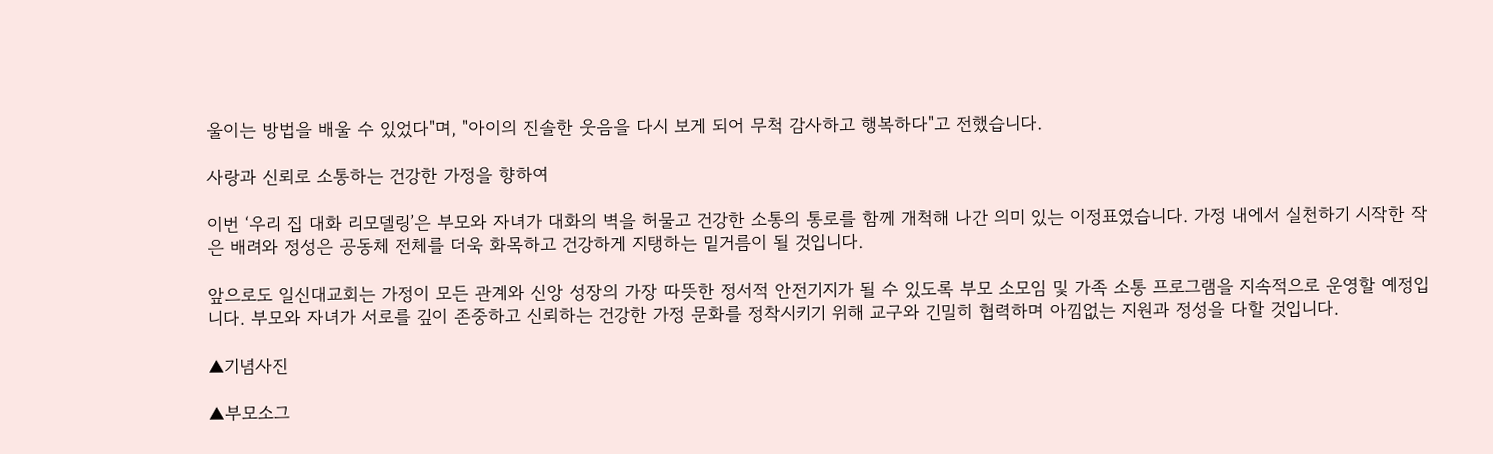울이는 방법을 배울 수 있었다"며, "아이의 진솔한 웃음을 다시 보게 되어 무척 감사하고 행복하다"고 전했습니다.

사랑과 신뢰로 소통하는 건강한 가정을 향하여

이번 ‘우리 집 대화 리모델링’은 부모와 자녀가 대화의 벽을 허물고 건강한 소통의 통로를 함께 개척해 나간 의미 있는 이정표였습니다. 가정 내에서 실천하기 시작한 작은 배려와 정성은 공동체 전체를 더욱 화목하고 건강하게 지탱하는 밑거름이 될 것입니다.

앞으로도 일신대교회는 가정이 모든 관계와 신앙 성장의 가장 따뜻한 정서적 안전기지가 될 수 있도록 부모 소모임 및 가족 소통 프로그램을 지속적으로 운영할 예정입니다. 부모와 자녀가 서로를 깊이 존중하고 신뢰하는 건강한 가정 문화를 정착시키기 위해 교구와 긴밀히 협력하며 아낌없는 지원과 정성을 다할 것입니다.

▲기념사진

▲부모소그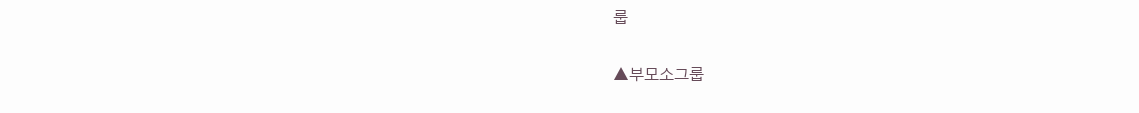룹

▲부모소그룹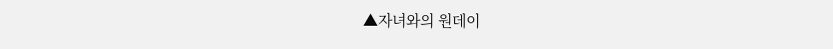▲자녀와의 원데이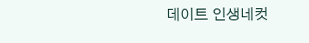데이트 인생네컷